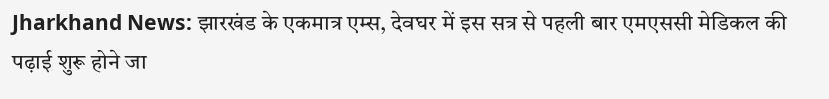Jharkhand News: झारखंड के एकमात्र एम्स, देवघर में इस सत्र से पहली बार एमएससी मेडिकल की पढ़ाई शुरू होने जा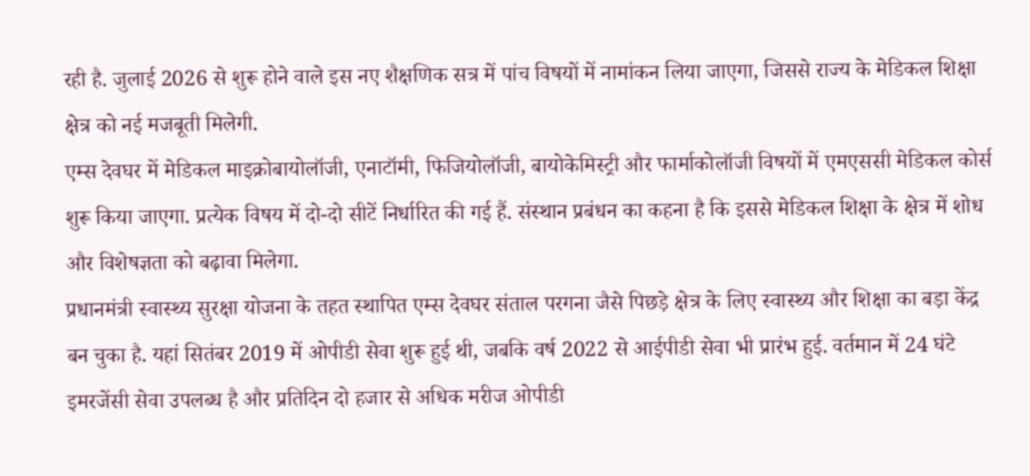रही है. जुलाई 2026 से शुरू होने वाले इस नए शैक्षणिक सत्र में पांच विषयों में नामांकन लिया जाएगा, जिससे राज्य के मेडिकल शिक्षा क्षेत्र को नई मजबूती मिलेगी.
एम्स देवघर में मेडिकल माइक्रोबायोलॉजी, एनाटॉमी, फिजियोलॉजी, बायोकेमिस्ट्री और फार्माकोलॉजी विषयों में एमएससी मेडिकल कोर्स शुरू किया जाएगा. प्रत्येक विषय में दो-दो सीटें निर्धारित की गई हैं. संस्थान प्रबंधन का कहना है कि इससे मेडिकल शिक्षा के क्षेत्र में शोध और विशेषज्ञता को बढ़ावा मिलेगा.
प्रधानमंत्री स्वास्थ्य सुरक्षा योजना के तहत स्थापित एम्स देवघर संताल परगना जैसे पिछड़े क्षेत्र के लिए स्वास्थ्य और शिक्षा का बड़ा केंद्र बन चुका है. यहां सितंबर 2019 में ओपीडी सेवा शुरू हुई थी, जबकि वर्ष 2022 से आईपीडी सेवा भी प्रारंभ हुई. वर्तमान में 24 घंटे इमरजेंसी सेवा उपलब्ध है और प्रतिदिन दो हजार से अधिक मरीज ओपीडी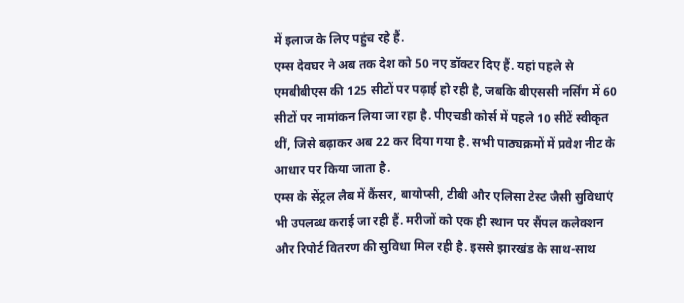में इलाज के लिए पहुंच रहे हैं.
एम्स देवघर ने अब तक देश को 50 नए डॉक्टर दिए हैं. यहां पहले से एमबीबीएस की 125 सीटों पर पढ़ाई हो रही है, जबकि बीएससी नर्सिंग में 60 सीटों पर नामांकन लिया जा रहा है. पीएचडी कोर्स में पहले 10 सीटें स्वीकृत थीं, जिसे बढ़ाकर अब 22 कर दिया गया है. सभी पाठ्यक्रमों में प्रवेश नीट के आधार पर किया जाता है.
एम्स के सेंट्रल लैब में कैंसर, बायोप्सी, टीबी और एलिसा टेस्ट जैसी सुविधाएं भी उपलब्ध कराई जा रही हैं. मरीजों को एक ही स्थान पर सैंपल कलेक्शन और रिपोर्ट वितरण की सुविधा मिल रही है. इससे झारखंड के साथ-साथ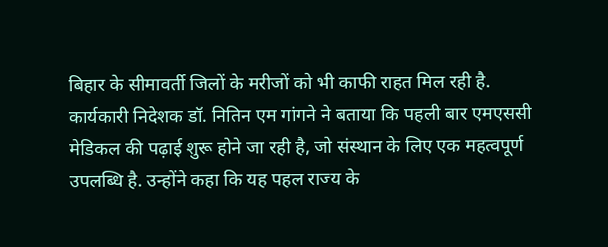बिहार के सीमावर्ती जिलों के मरीजों को भी काफी राहत मिल रही है.
कार्यकारी निदेशक डॉ. नितिन एम गांगने ने बताया कि पहली बार एमएससी मेडिकल की पढ़ाई शुरू होने जा रही है, जो संस्थान के लिए एक महत्वपूर्ण उपलब्धि है. उन्होंने कहा कि यह पहल राज्य के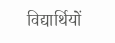विद्यार्थियों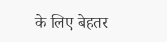के लिए बेहतर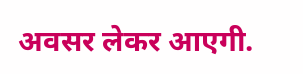अवसर लेकर आएगी.